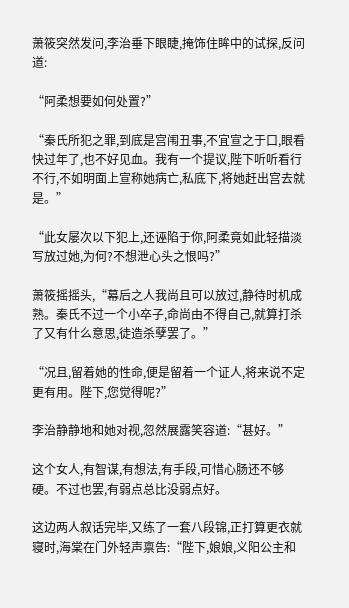萧筱突然发问,李治垂下眼睫,掩饰住眸中的试探,反问道:

“阿柔想要如何处置?”

“秦氏所犯之罪,到底是宫闱丑事,不宜宣之于口,眼看快过年了,也不好见血。我有一个提议,陛下听听看行不行,不如明面上宣称她病亡,私底下,将她赶出宫去就是。”

“此女屡次以下犯上,还诬陷于你,阿柔竟如此轻描淡写放过她,为何?不想泄心头之恨吗?”

萧筱摇摇头,“幕后之人我尚且可以放过,静待时机成熟。秦氏不过一个小卒子,命尚由不得自己,就算打杀了又有什么意思,徒造杀孽罢了。”

“况且,留着她的性命,便是留着一个证人,将来说不定更有用。陛下,您觉得呢?”

李治静静地和她对视,忽然展露笑容道:“甚好。”

这个女人,有智谋,有想法,有手段,可惜心肠还不够硬。不过也罢,有弱点总比没弱点好。

这边两人叙话完毕,又练了一套八段锦,正打算更衣就寝时,海棠在门外轻声禀告:“陛下,娘娘,义阳公主和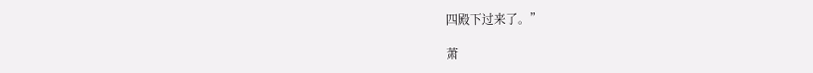四殿下过来了。”

萧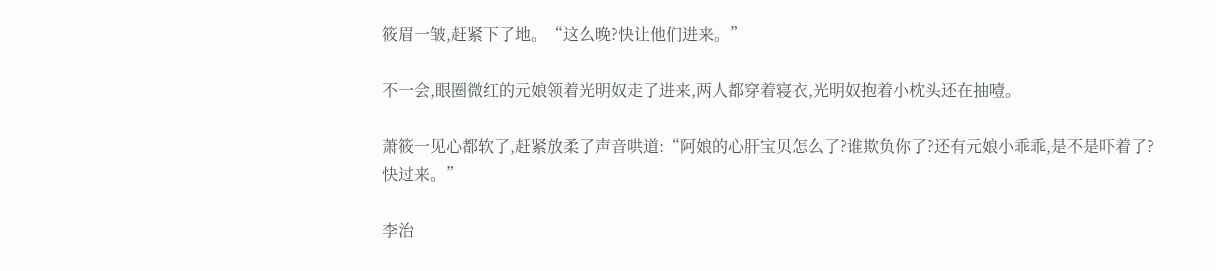筱眉一皱,赶紧下了地。“这么晚?快让他们进来。”

不一会,眼圈微红的元娘领着光明奴走了进来,两人都穿着寝衣,光明奴抱着小枕头还在抽噎。

萧筱一见心都软了,赶紧放柔了声音哄道:“阿娘的心肝宝贝怎么了?谁欺负你了?还有元娘小乖乖,是不是吓着了?快过来。”

李治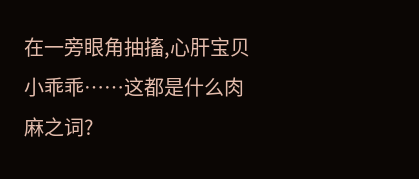在一旁眼角抽搐,心肝宝贝小乖乖……这都是什么肉麻之词?